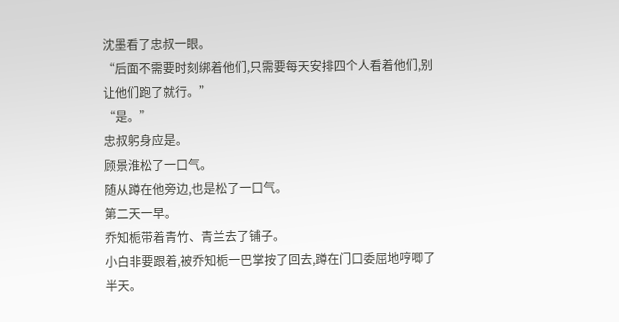沈墨看了忠叔一眼。
“后面不需要时刻绑着他们,只需要每天安排四个人看着他们,别让他们跑了就行。”
“是。”
忠叔躬身应是。
顾景淮松了一口气。
随从蹲在他旁边,也是松了一口气。
第二天一早。
乔知栀带着青竹、青兰去了铺子。
小白非要跟着,被乔知栀一巴掌按了回去,蹲在门口委屈地哼唧了半天。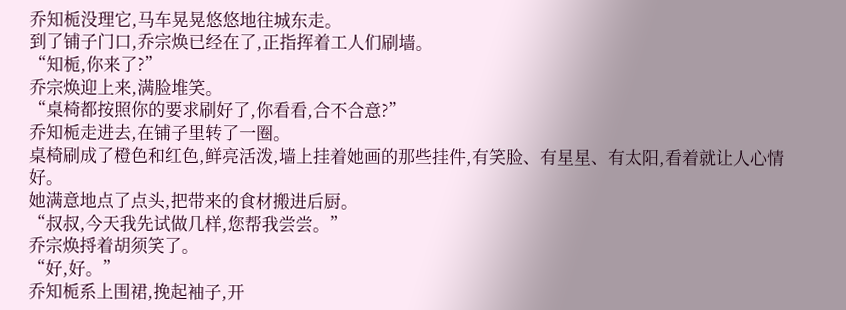乔知栀没理它,马车晃晃悠悠地往城东走。
到了铺子门口,乔宗焕已经在了,正指挥着工人们刷墙。
“知栀,你来了?”
乔宗焕迎上来,满脸堆笑。
“桌椅都按照你的要求刷好了,你看看,合不合意?”
乔知栀走进去,在铺子里转了一圈。
桌椅刷成了橙色和红色,鲜亮活泼,墙上挂着她画的那些挂件,有笑脸、有星星、有太阳,看着就让人心情好。
她满意地点了点头,把带来的食材搬进后厨。
“叔叔,今天我先试做几样,您帮我尝尝。”
乔宗焕捋着胡须笑了。
“好,好。”
乔知栀系上围裙,挽起袖子,开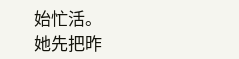始忙活。
她先把昨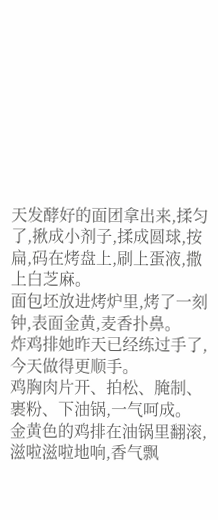天发酵好的面团拿出来,揉匀了,揪成小剂子,揉成圆球,按扁,码在烤盘上,刷上蛋液,撒上白芝麻。
面包坯放进烤炉里,烤了一刻钟,表面金黄,麦香扑鼻。
炸鸡排她昨天已经练过手了,今天做得更顺手。
鸡胸肉片开、拍松、腌制、裹粉、下油锅,一气呵成。
金黄色的鸡排在油锅里翻滚,滋啦滋啦地响,香气飘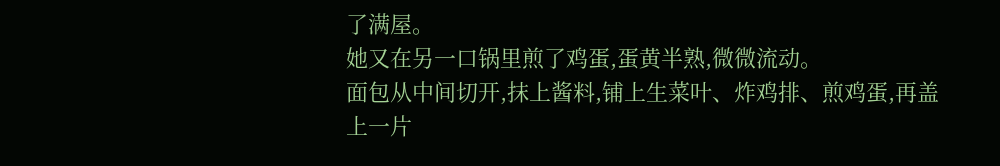了满屋。
她又在另一口锅里煎了鸡蛋,蛋黄半熟,微微流动。
面包从中间切开,抹上酱料,铺上生菜叶、炸鸡排、煎鸡蛋,再盖上一片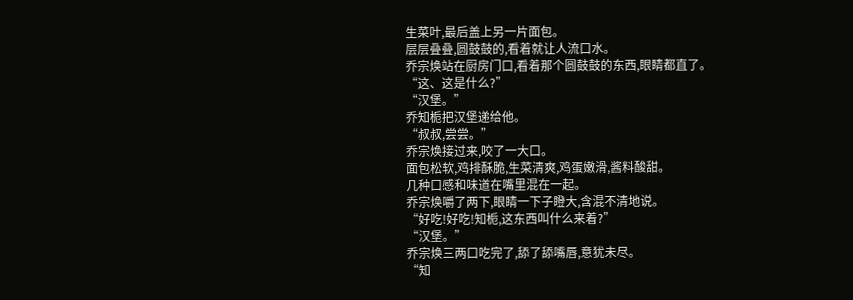生菜叶,最后盖上另一片面包。
层层叠叠,圆鼓鼓的,看着就让人流口水。
乔宗焕站在厨房门口,看着那个圆鼓鼓的东西,眼睛都直了。
“这、这是什么?”
“汉堡。”
乔知栀把汉堡递给他。
“叔叔,尝尝。”
乔宗焕接过来,咬了一大口。
面包松软,鸡排酥脆,生菜清爽,鸡蛋嫩滑,酱料酸甜。
几种口感和味道在嘴里混在一起。
乔宗焕嚼了两下,眼睛一下子瞪大,含混不清地说。
“好吃!好吃!知栀,这东西叫什么来着?”
“汉堡。”
乔宗焕三两口吃完了,舔了舔嘴唇,意犹未尽。
“知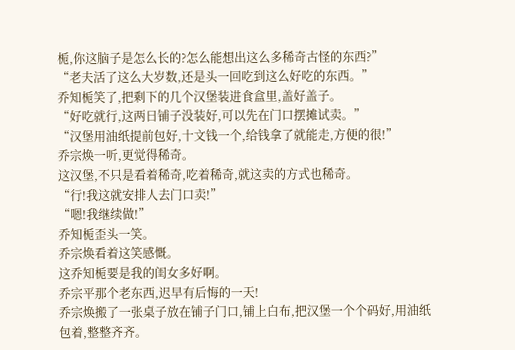栀,你这脑子是怎么长的?怎么能想出这么多稀奇古怪的东西?”
“老夫活了这么大岁数,还是头一回吃到这么好吃的东西。”
乔知栀笑了,把剩下的几个汉堡装进食盒里,盖好盖子。
“好吃就行,这两日铺子没装好,可以先在门口摆摊试卖。”
“汉堡用油纸提前包好,十文钱一个,给钱拿了就能走,方便的很!”
乔宗焕一听,更觉得稀奇。
这汉堡,不只是看着稀奇,吃着稀奇,就这卖的方式也稀奇。
“行!我这就安排人去门口卖!”
“嗯!我继续做!”
乔知栀歪头一笑。
乔宗焕看着这笑感慨。
这乔知栀要是我的闺女多好啊。
乔宗平那个老东西,迟早有后悔的一天!
乔宗焕搬了一张桌子放在铺子门口,铺上白布,把汉堡一个个码好,用油纸包着,整整齐齐。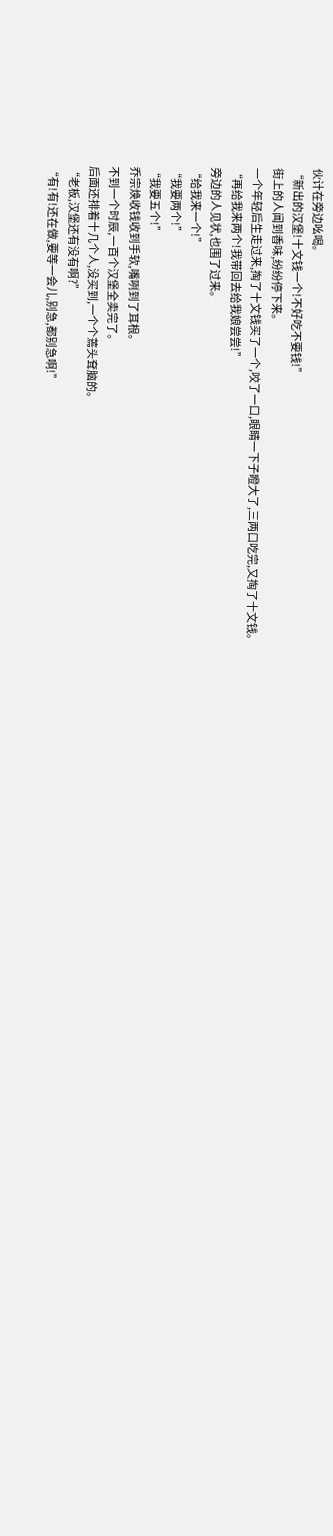伙计在旁边吆喝。
“新出的汉堡!十文钱一个!不好吃不要钱!”
街上的人闻到香味,纷纷停下来。
一个年轻后生走过来,掏了十文钱买了一个,咬了一口,眼睛一下子瞪大了,三两口吃完,又掏了十文钱。
“再给我来两个!我带回去给我娘尝尝!”
旁边的人见状,也围了过来。
“给我来一个!”
“我要两个!”
“我要五个!”
乔宗焕收钱收到手软,嘴咧到了耳根。
不到一个时辰,一百个汉堡全卖完了。
后面还排着十几个人,没买到,一个个蔫头耷脑的。
“老板,汉堡还有没有啊?”
“有!有!还在做,要等一会儿,别急,都别急啊!”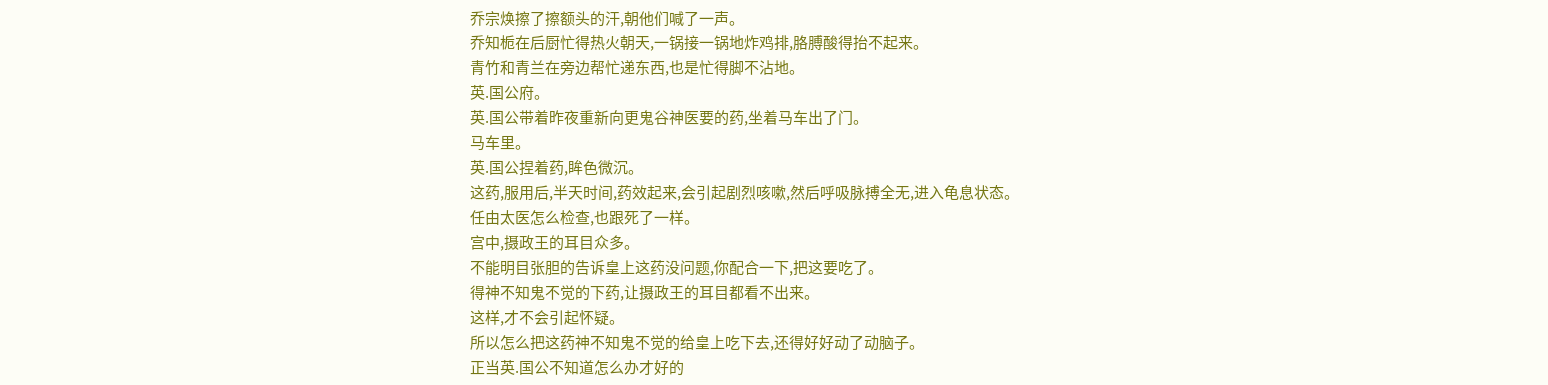乔宗焕擦了擦额头的汗,朝他们喊了一声。
乔知栀在后厨忙得热火朝天,一锅接一锅地炸鸡排,胳膊酸得抬不起来。
青竹和青兰在旁边帮忙递东西,也是忙得脚不沾地。
英.国公府。
英.国公带着昨夜重新向更鬼谷神医要的药,坐着马车出了门。
马车里。
英.国公捏着药,眸色微沉。
这药,服用后,半天时间,药效起来,会引起剧烈咳嗽,然后呼吸脉搏全无,进入龟息状态。
任由太医怎么检查,也跟死了一样。
宫中,摄政王的耳目众多。
不能明目张胆的告诉皇上这药没问题,你配合一下,把这要吃了。
得神不知鬼不觉的下药,让摄政王的耳目都看不出来。
这样,才不会引起怀疑。
所以怎么把这药神不知鬼不觉的给皇上吃下去,还得好好动了动脑子。
正当英.国公不知道怎么办才好的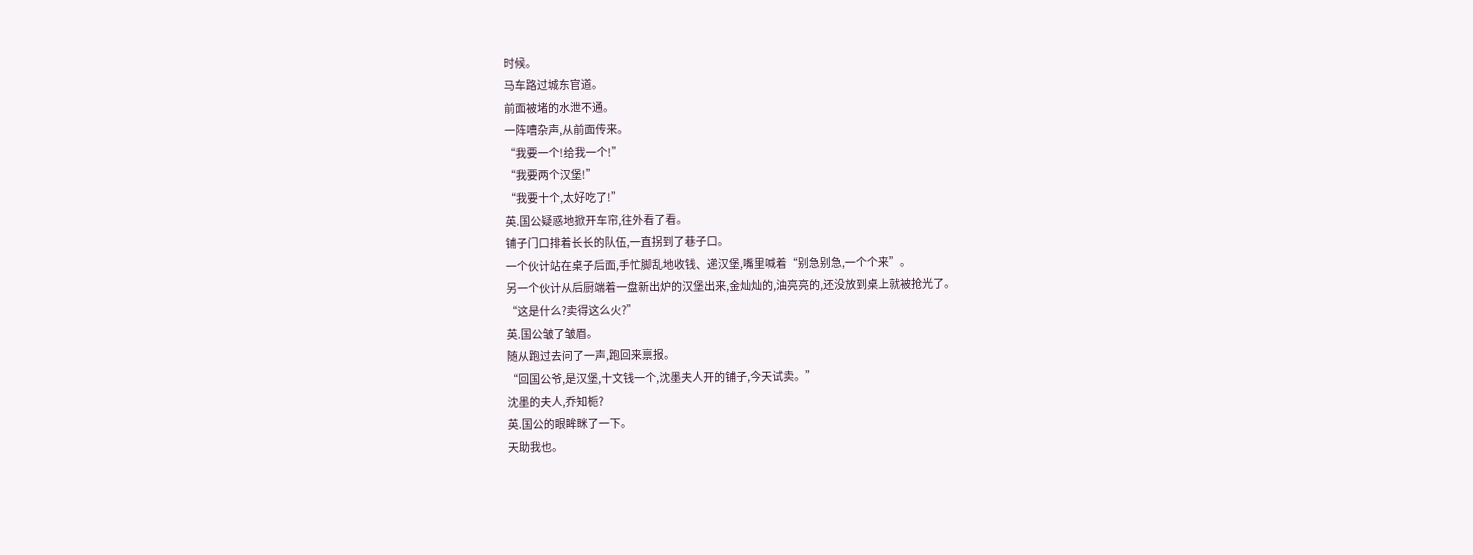时候。
马车路过城东官道。
前面被堵的水泄不通。
一阵嘈杂声,从前面传来。
“我要一个!给我一个!”
“我要两个汉堡!”
“我要十个,太好吃了!”
英.国公疑惑地掀开车帘,往外看了看。
铺子门口排着长长的队伍,一直拐到了巷子口。
一个伙计站在桌子后面,手忙脚乱地收钱、递汉堡,嘴里喊着“别急别急,一个个来”。
另一个伙计从后厨端着一盘新出炉的汉堡出来,金灿灿的,油亮亮的,还没放到桌上就被抢光了。
“这是什么?卖得这么火?”
英.国公皱了皱眉。
随从跑过去问了一声,跑回来禀报。
“回国公爷,是汉堡,十文钱一个,沈墨夫人开的铺子,今天试卖。”
沈墨的夫人,乔知栀?
英.国公的眼眸眯了一下。
天助我也。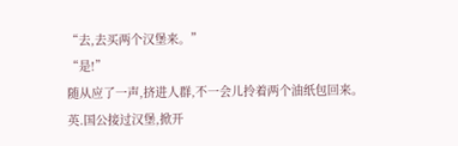“去,去买两个汉堡来。”
“是!”
随从应了一声,挤进人群,不一会儿拎着两个油纸包回来。
英.国公接过汉堡,掀开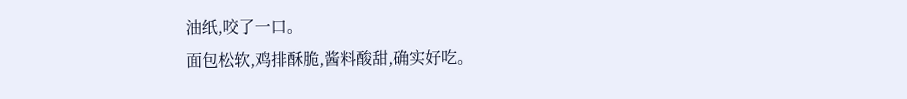油纸,咬了一口。
面包松软,鸡排酥脆,酱料酸甜,确实好吃。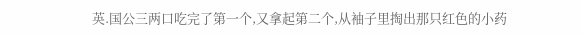英.国公三两口吃完了第一个,又拿起第二个,从袖子里掏出那只红色的小药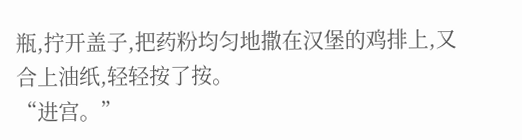瓶,拧开盖子,把药粉均匀地撒在汉堡的鸡排上,又合上油纸,轻轻按了按。
“进宫。”